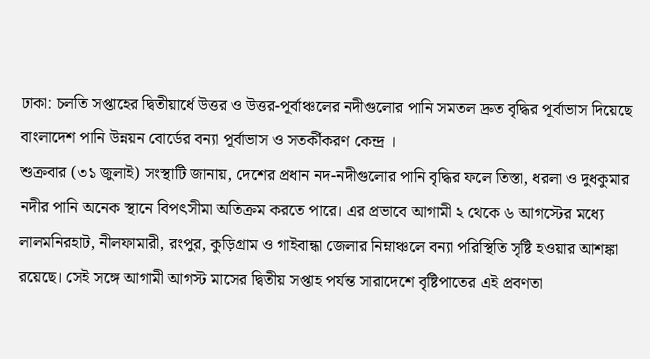ঢাকা: চলতি সপ্তাহের দ্বিতীয়ার্ধে উত্তর ও উত্তর-পূর্বাঞ্চলের নদীগুলোর পানি সমতল দ্রুত বৃদ্ধির পূর্বাভাস দিয়েছে বাংলাদেশ পানি উন্নয়ন বোর্ডের বন্যা পূর্বাভাস ও সতর্কীকরণ কেন্দ্র ।
শুক্রবার (৩১ জুলাই) সংস্থাটি জানায়, দেশের প্রধান নদ-নদীগুলোর পানি বৃদ্ধির ফলে তিস্তা, ধরলা ও দুধকুমার নদীর পানি অনেক স্থানে বিপৎসীমা অতিক্রম করতে পারে। এর প্রভাবে আগামী ২ থেকে ৬ আগস্টের মধ্যে লালমনিরহাট, নীলফামারী, রংপুর, কুড়িগ্রাম ও গাইবান্ধা জেলার নিম্নাঞ্চলে বন্যা পরিস্থিতি সৃষ্টি হওয়ার আশঙ্কা রয়েছে। সেই সঙ্গে আগামী আগস্ট মাসের দ্বিতীয় সপ্তাহ পর্যন্ত সারাদেশে বৃষ্টিপাতের এই প্রবণতা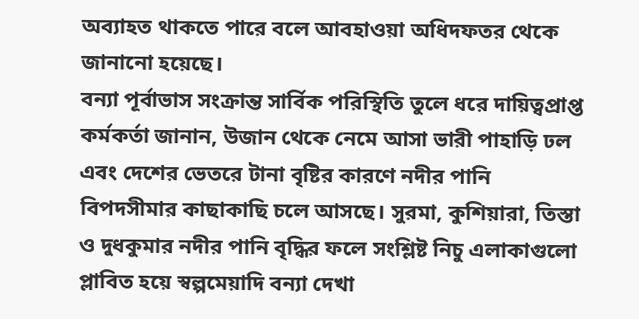অব্যাহত থাকতে পারে বলে আবহাওয়া অধিদফতর থেকে জানানো হয়েছে।
বন্যা পূর্বাভাস সংক্রান্ত সার্বিক পরিস্থিতি তুলে ধরে দায়িত্বপ্রাপ্ত কর্মকর্তা জানান, উজান থেকে নেমে আসা ভারী পাহাড়ি ঢল এবং দেশের ভেতরে টানা বৃষ্টির কারণে নদীর পানি বিপদসীমার কাছাকাছি চলে আসছে। সুরমা, কুশিয়ারা, তিস্তা ও দুধকুমার নদীর পানি বৃদ্ধির ফলে সংশ্লিষ্ট নিচু এলাকাগুলো প্লাবিত হয়ে স্বল্পমেয়াদি বন্যা দেখা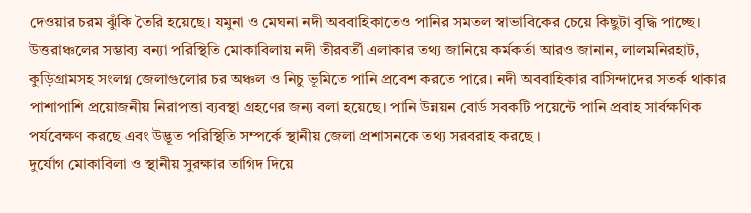দেওয়ার চরম ঝুঁকি তৈরি হয়েছে। যমুনা ও মেঘনা নদী অববাহিকাতেও পানির সমতল স্বাভাবিকের চেয়ে কিছুটা বৃদ্ধি পাচ্ছে।
উত্তরাঞ্চলের সম্ভাব্য বন্যা পরিস্থিতি মোকাবিলায় নদী তীরবর্তী এলাকার তথ্য জানিয়ে কর্মকর্তা আরও জানান, লালমনিরহাট, কুড়িগ্রামসহ সংলগ্ন জেলাগুলোর চর অঞ্চল ও নিচু ভূমিতে পানি প্রবেশ করতে পারে। নদী অববাহিকার বাসিন্দাদের সতর্ক থাকার পাশাপাশি প্রয়োজনীয় নিরাপত্তা ব্যবস্থা গ্রহণের জন্য বলা হয়েছে। পানি উন্নয়ন বোর্ড সবকটি পয়েন্টে পানি প্রবাহ সার্বক্ষণিক পর্যবেক্ষণ করছে এবং উদ্ভূত পরিস্থিতি সম্পর্কে স্থানীয় জেলা প্রশাসনকে তথ্য সরবরাহ করছে ।
দুর্যোগ মোকাবিলা ও স্থানীয় সুরক্ষার তাগিদ দিয়ে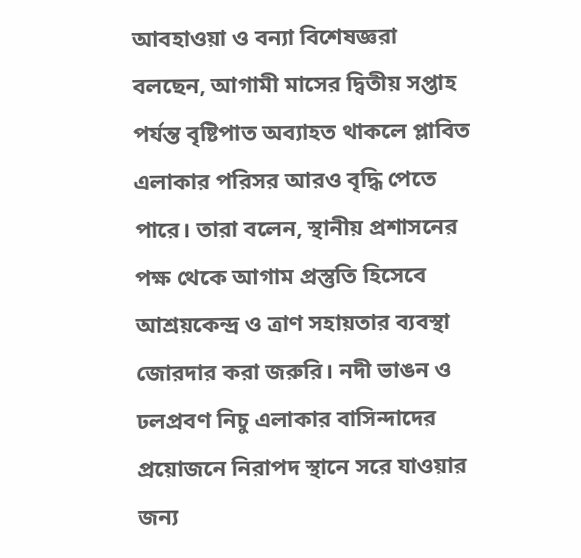আবহাওয়া ও বন্যা বিশেষজ্ঞরা বলছেন, আগামী মাসের দ্বিতীয় সপ্তাহ পর্যন্ত বৃষ্টিপাত অব্যাহত থাকলে প্লাবিত এলাকার পরিসর আরও বৃদ্ধি পেতে পারে। তারা বলেন, স্থানীয় প্রশাসনের পক্ষ থেকে আগাম প্রস্তুতি হিসেবে আশ্রয়কেন্দ্র ও ত্রাণ সহায়তার ব্যবস্থা জোরদার করা জরুরি। নদী ভাঙন ও ঢলপ্রবণ নিচু এলাকার বাসিন্দাদের প্রয়োজনে নিরাপদ স্থানে সরে যাওয়ার জন্য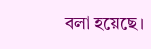বলা হয়েছে।